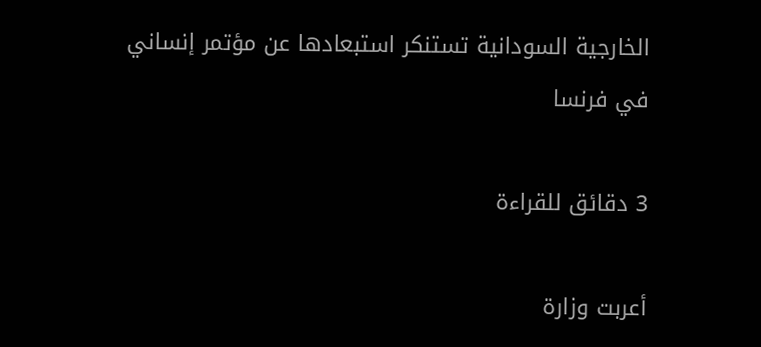الخارجية السودانية تستنكر استبعادها عن مؤتمر إنساني في فرنسا

3 دقائق للقراءة

أعربت وزارة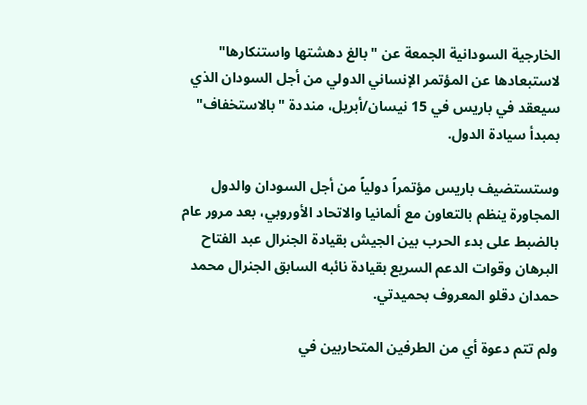الخارجية السودانية الجمعة عن "بالغ دهشتها واستنكارها" لاستبعادها عن المؤتمر الإنساني الدولي من أجل السودان الذي سيعقد في باريس في 15 نيسان/أبريل، منددة "بالاستخفاف" بمبدأ سيادة الدول.

وستستضيف باريس مؤتمراً دولياً من أجل السودان والدول المجاورة ينظم بالتعاون مع ألمانيا والاتحاد الأوروبي، بعد مرور عام بالضبط على بدء الحرب بين الجيش بقيادة الجنرال عبد الفتاح البرهان وقوات الدعم السريع بقيادة نائبه السابق الجنرال محمد حمدان دقلو المعروف بحميدتي.

ولم تتم دعوة أي من الطرفين المتحاربين في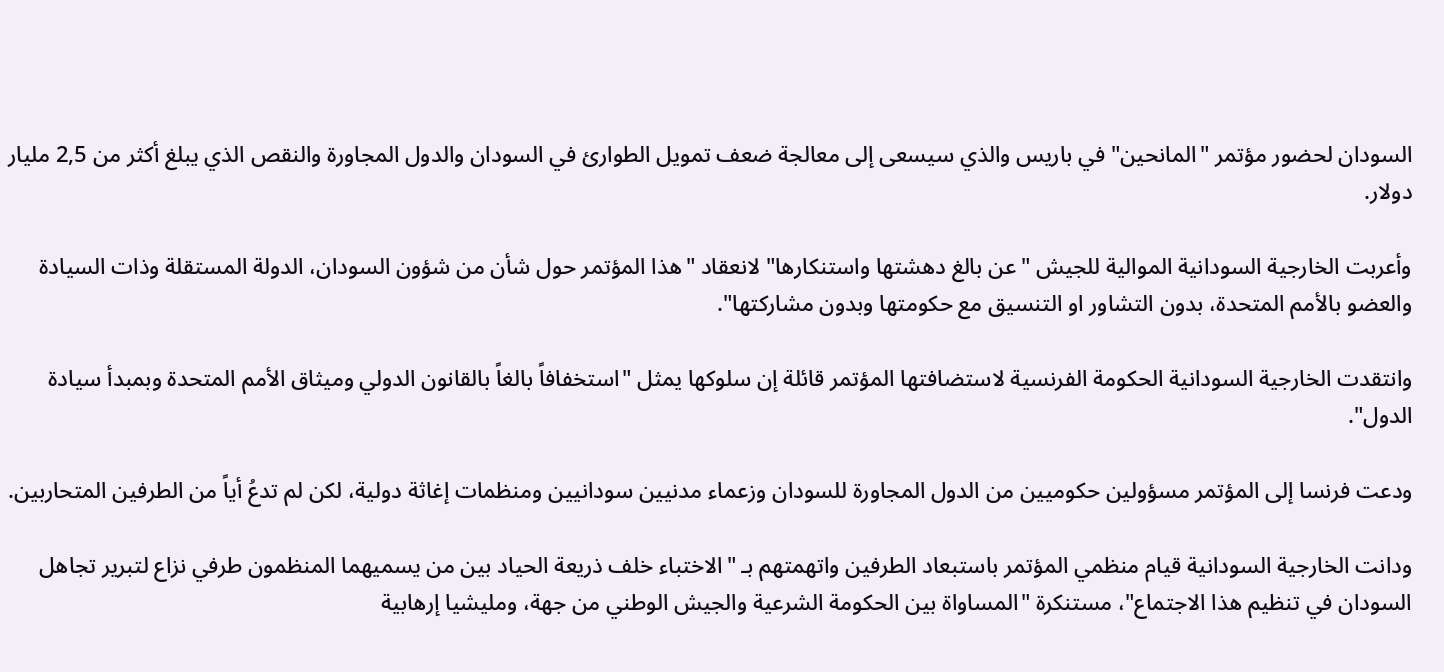السودان لحضور مؤتمر "المانحين" في باريس والذي سيسعى إلى معالجة ضعف تمويل الطوارئ في السودان والدول المجاورة والنقص الذي يبلغ أكثر من 2,5 مليار دولار.

وأعربت الخارجية السودانية الموالية للجيش "عن بالغ دهشتها واستنكارها" لانعقاد "هذا المؤتمر حول شأن من شؤون السودان، الدولة المستقلة وذات السيادة والعضو بالأمم المتحدة، بدون التشاور او التنسيق مع حكومتها وبدون مشاركتها".

وانتقدت الخارجية السودانية الحكومة الفرنسية لاستضافتها المؤتمر قائلة إن سلوكها يمثل "استخفافاً بالغاً بالقانون الدولي وميثاق الأمم المتحدة وبمبدأ سيادة الدول".

ودعت فرنسا إلى المؤتمر مسؤولين حكوميين من الدول المجاورة للسودان وزعماء مدنيين سودانيين ومنظمات إغاثة دولية، لكن لم تدعُ أياً من الطرفين المتحاربين.

ودانت الخارجية السودانية قيام منظمي المؤتمر باستبعاد الطرفين واتهمتهم بـ "الاختباء خلف ذريعة الحياد بين من يسميهما المنظمون طرفي نزاع لتبرير تجاهل السودان في تنظيم هذا الاجتماع"، مستنكرة "المساواة بين الحكومة الشرعية والجيش الوطني من جهة، ومليشيا إرهابية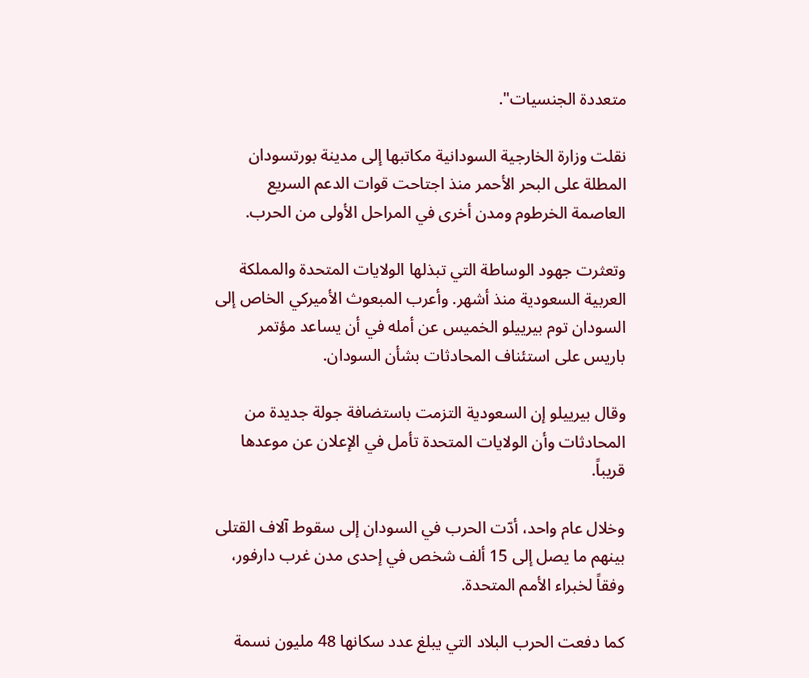متعددة الجنسيات".

نقلت وزارة الخارجية السودانية مكاتبها إلى مدينة بورتسودان المطلة على البحر الأحمر منذ اجتاحت قوات الدعم السريع العاصمة الخرطوم ومدن أخرى في المراحل الأولى من الحرب.

وتعثرت جهود الوساطة التي تبذلها الولايات المتحدة والمملكة العربية السعودية منذ أشهر. وأعرب المبعوث الأميركي الخاص إلى السودان توم بيرييلو الخميس عن أمله في أن يساعد مؤتمر باريس على استئناف المحادثات بشأن السودان.

وقال بيرييلو إن السعودية التزمت باستضافة جولة جديدة من المحادثات وأن الولايات المتحدة تأمل في الإعلان عن موعدها قريباً.

وخلال عام واحد، أدّت الحرب في السودان إلى سقوط آلاف القتلى بينهم ما يصل إلى 15 ألف شخص في إحدى مدن غرب دارفور، وفقاً لخبراء الأمم المتحدة.

كما دفعت الحرب البلاد التي يبلغ عدد سكانها 48 مليون نسمة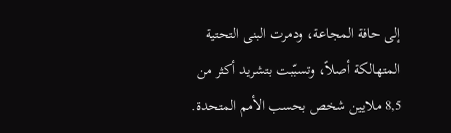إلى حافة المجاعة، ودمرت البنى التحتية المتهالكة أصلاً، وتسبّبت بتشريد أكثر من 8,5 ملايين شخص بحسب الأمم المتحدة.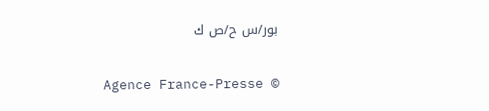بور/س ح/ص ك

Agence France-Presse ©